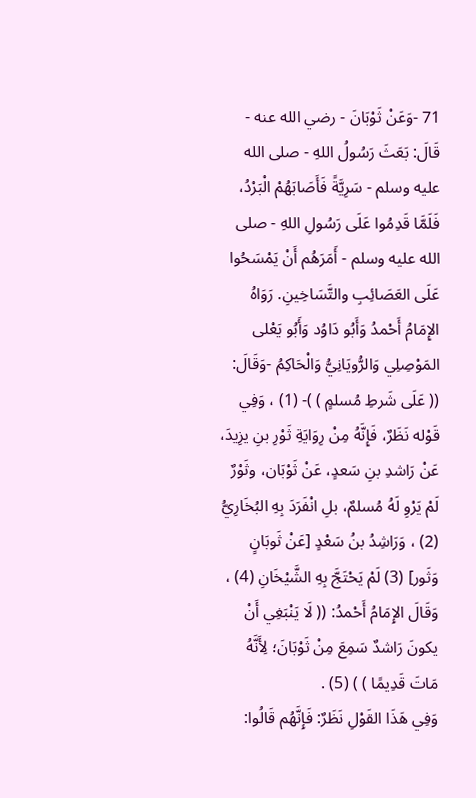71 -وَعَنْ ثَوْبَانَ - رضي الله عنه - قَالَ: بَعَثَ رَسُولُ اللهِ - صلى الله عليه وسلم - سَرِيَّةً فَأَصَابَهُمْ الْبَرْدُ، فَلَمَّا قَدِمُوا عَلَى رَسُولِ اللهِ - صلى الله عليه وسلم - أَمَرَهُم أَنْ يَمْسَحُوا عَلَى العَصَائِبِ والتَّسَاخِينِ. رَوَاهُ الإِمَامُ أَحْمدُ وَأَبُو دَاوُد وَأَبُو يَعْلى المَوْصِلِي وَالرُّويَانِيُّ وَالْحَاكِمُ -وَقَالَ: (( عَلَى شَرطِ مُسلمٍ ) )- (1) ، وَفِي قَوْله نَظَرٌ، فَإِنَّهُ مِنْ رِوَايَةِ ثَوْرِ بنِ يزِيدَ، عَنْ رَاشدِ بنِ سَعدٍ، عَنْ ثَوْبَان، وثَوْرٌ لَمْ يَرْوِ لَهُ مُسلمٌ، بلِ انْفَرَدَ بِهِ البُخَارِيُّ (2) ، وَرَاشِدُ بنُ سَعْدٍ [عَنْ ثَوبَانٍ وَثَور] (3) لَمْ يَحْتَجَّ بِهِ الشَّيْخَانِ (4) ، وَقَالَ الإِمَامُ أَحْمدُ: (( لَا يَنْبَغِي أَنْ يكونَ رَاشدٌ سَمِعَ مِنْ ثَوْبَانَ؛ لِأَنَّهُ مَاتَ قَدِيمًا ) ) (5) .
وَفِي هَذَا القَوْلِ نَظَرٌ: فَإِنَّهُم قَالُوا: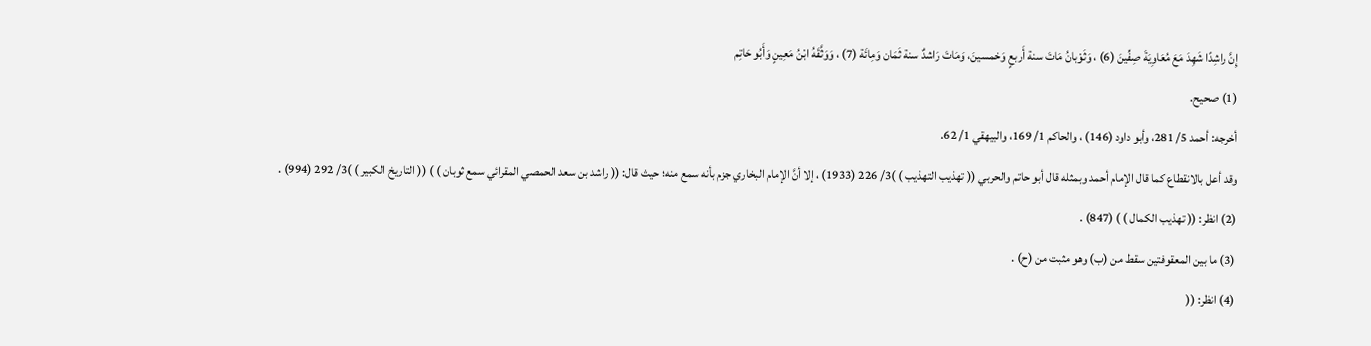إِنَّ راشِدًا شَهِدَ مَعَ مُعَاوِيَةَ صِفِّينَ (6) ، وَثَوْبانُ مَاتَ سنة أَربعٍ وَخمسينَ، وَمَاتَ رَاشدٌ سنة ثَمَان وَمِائَة (7) ، وَوَثَّقَهُ ابْنُ مَعِينٍ وَأَبُو حَاتِم
(1) صحيح.
أخرجه: أحمد 5/ 281، وأبو داود (146) ، والحاكم 1/ 169، والبيهقي 1/ 62.
وقد أعل بالانقطاع كما قال الإمام أحمد وبمثله قال أبو حاتم والحربي (( تهذيب التهذيب ) )3/ 226 (1933) ، إلا أنَّ الإمام البخاري جزم بأنه سمع منه؛ حيث قال: (( راشد بن سعد الحمصي المقرائي سمع ثوبان ) ) (( التاريخ الكبير ) )3/ 292 (994) .
(2) انظر: (( تهذيب الكمال ) ) (847) .
(3) ما بين المعقوفتين سقط من (ب) وهو مثبت من (ح) .
(4) انظر: ((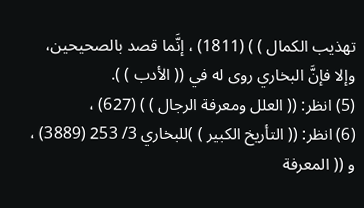تهذيب الكمال ) ) (1811) ، إنَّما قصد بالصحيحين، وإلا فإنَّ البخاري روى له في (( الأدب ) ).
(5) انظر: (( العلل ومعرفة الرجال ) ) (627) ،
(6) انظر: (( التأريخ الكبير ) )للبخاري 3/ 253 (3889) ، و (( المعرفة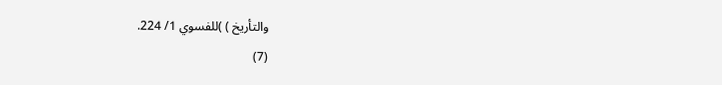والتأريخ ) )للفسوي 1/ 224.
(7)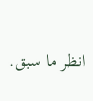انظر ما سبق.